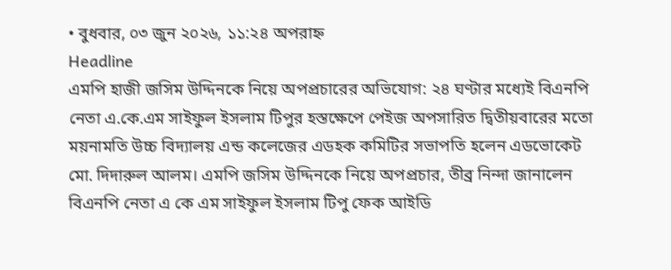• বুধবার, ০৩ জুন ২০২৬, ১১:২৪ অপরাহ্ন
Headline
এমপি হাজী জসিম উদ্দিনকে নিয়ে অপপ্রচারের অভিযোগ: ২৪ ঘণ্টার মধ্যেই বিএনপি নেতা এ.কে.এম সাইফুল ইসলাম টিপুর হস্তক্ষেপে পেইজ অপসারিত দ্বিতীয়বারের মতো ময়নামতি উচ্চ বিদ্যালয় এন্ড কলেজের এডহক কমিটির সভাপতি হলেন এডভোকেট মো. দিদারুল আলম। এমপি জসিম উদ্দিনকে নিয়ে অপপ্রচার, তীব্র নিন্দা জানালেন বিএনপি নেতা এ কে এম সাইফুল ইসলাম টিপু ফেক আইডি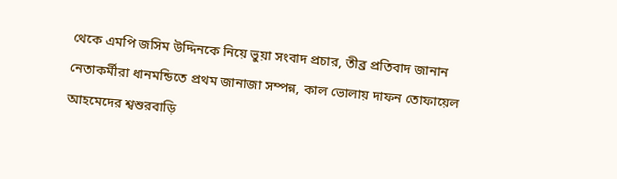থেকে এমপি জসিম উদ্দিনকে নিয়ে ভুয়া সংবাদ প্রচার, তীব্র প্রতিবাদ জানান নেতাকর্মীরা ধানমন্ডিতে প্রথম জানাজা সম্পন্ন, কাল ভোলায় দাফন তোফায়েল আহমেদের শ্বশুরবাড়ি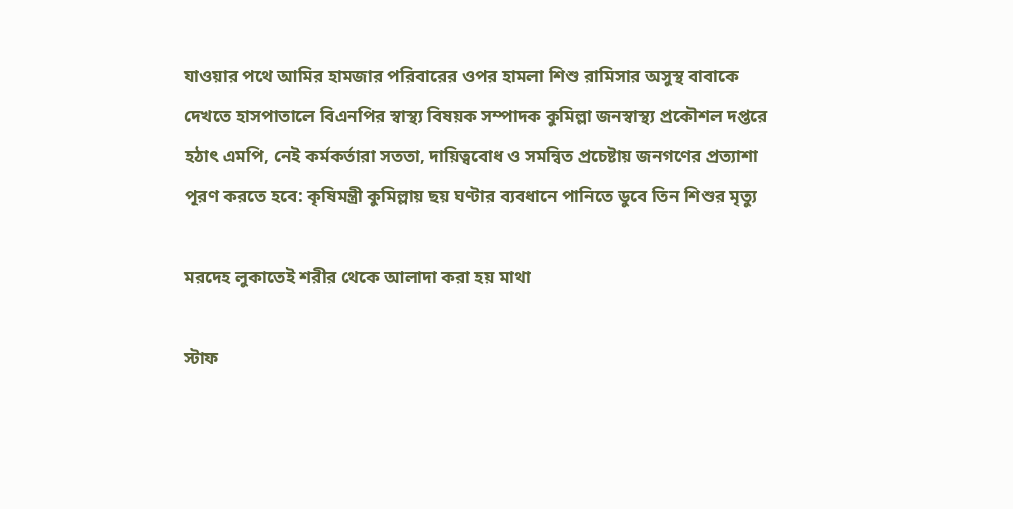যাওয়ার পথে আমির হামজার পরিবারের ওপর হামলা শিশু রামিসার অসুস্থ বাবাকে দেখতে হাসপাতালে বিএনপির স্বাস্থ্য বিষয়ক সম্পাদক কুমিল্লা জনস্বাস্থ্য প্রকৌশল দপ্তরে হঠাৎ এমপি, নেই কর্মকর্তারা সততা, দায়িত্ববোধ ও সমন্বিত প্রচেষ্টায় জনগণের প্রত্যাশা পূরণ করতে হবে: কৃষিমন্ত্রী কুমিল্লায় ছয় ঘণ্টার ব্যবধানে পানিতে ডুবে তিন শিশুর মৃত্যু

মরদেহ লুকাতেই শরীর থেকে আলাদা করা হয় মাথা

স্টাফ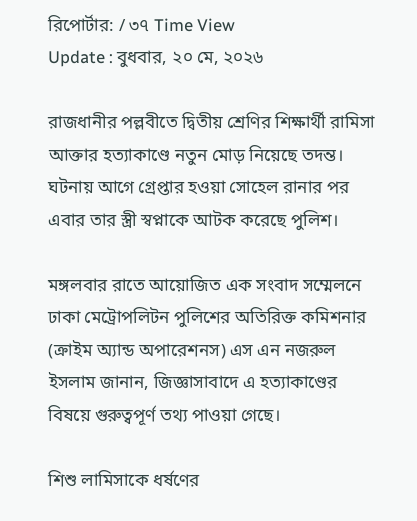রিপোর্টার: / ৩৭ Time View
Update : বুধবার, ২০ মে, ২০২৬

রাজধানীর পল্লবীতে দ্বিতীয় শ্রেণির শিক্ষার্থী রামিসা আক্তার হত্যাকাণ্ডে নতুন মোড় নিয়েছে তদন্ত। ঘটনায় আগে গ্রেপ্তার হওয়া সোহেল রানার পর এবার তার স্ত্রী স্বপ্নাকে আটক করেছে পুলিশ।

মঙ্গলবার রাতে আয়োজিত এক সংবাদ সম্মেলনে ঢাকা মেট্রোপলিটন পুলিশের অতিরিক্ত কমিশনার (ক্রাইম অ্যান্ড অপারেশনস) এস এন নজরুল ইসলাম জানান, জিজ্ঞাসাবাদে এ হত্যাকাণ্ডের বিষয়ে গুরুত্বপূর্ণ তথ্য পাওয়া গেছে।

শিশু লামিসাকে ধর্ষণের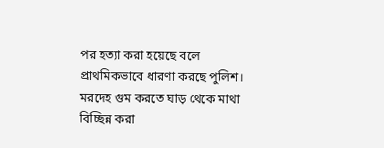পর হত্যা করা হয়েছে বলে প্রাথমিকভাবে ধারণা করছে পুলিশ। মরদেহ গুম করতে ঘাড় থেকে মাথা বিচ্ছিন্ন করা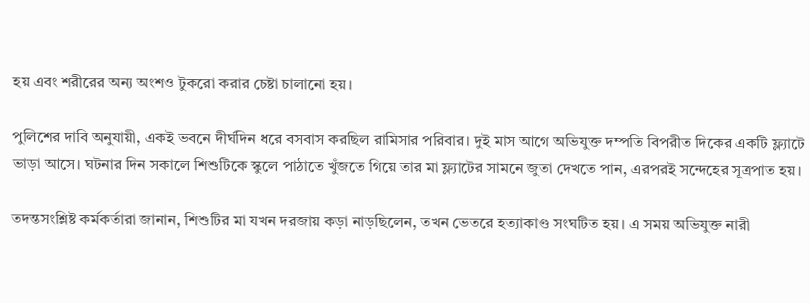হয় এবং শরীরের অন্য অংশও টুকরো করার চেষ্টা চালানো হয়।

পুলিশের দাবি অনুযায়ী, একই ভবনে দীর্ঘদিন ধরে বসবাস করছিল রামিসার পরিবার। দুই মাস আগে অভিযুক্ত দম্পতি বিপরীত দিকের একটি ফ্ল্যাটে ভাড়া আসে। ঘটনার দিন সকালে শিশুটিকে স্কুলে পাঠাতে খুঁজতে গিয়ে তার মা ফ্ল্যাটের সামনে জুতা দেখতে পান, এরপরই সন্দেহের সূত্রপাত হয়।

তদন্তসংশ্লিষ্ট কর্মকর্তারা জানান, শিশুটির মা যখন দরজায় কড়া নাড়ছিলেন, তখন ভেতরে হত্যাকাণ্ড সংঘটিত হয়। এ সময় অভিযুক্ত নারী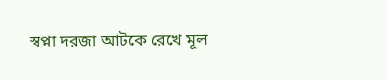স্বপ্না দরজা আটকে রেখে মূল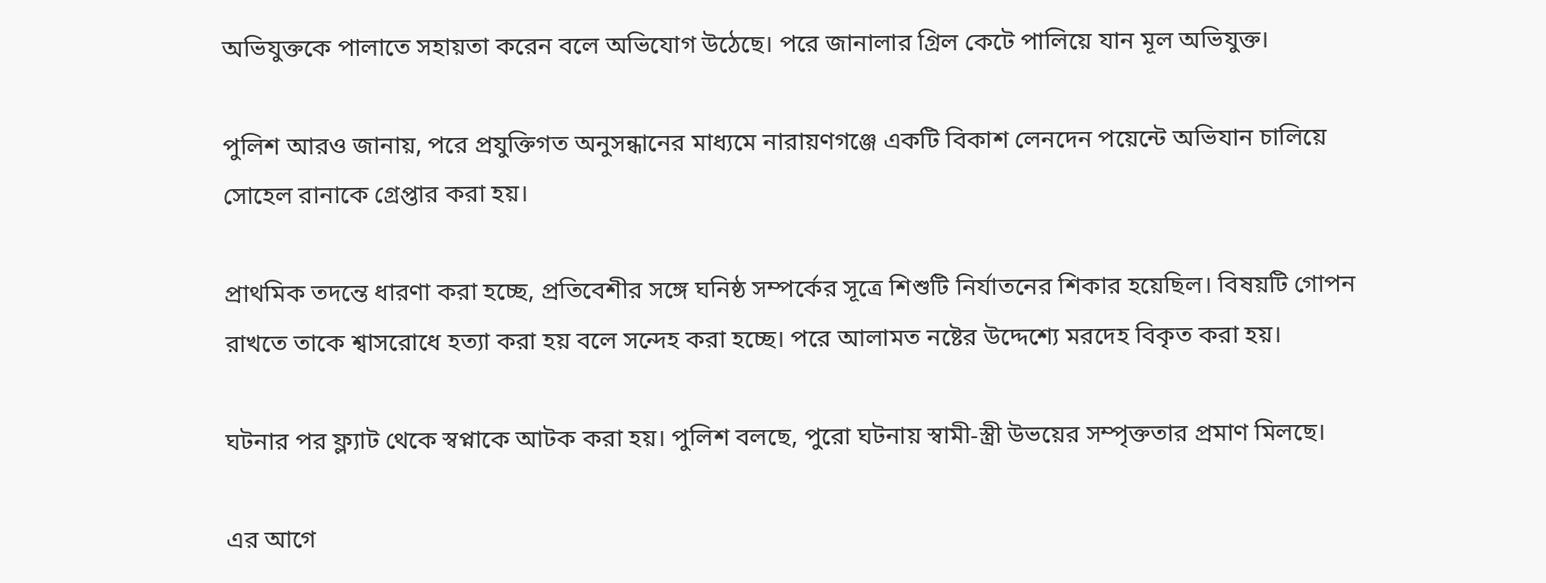অভিযুক্তকে পালাতে সহায়তা করেন বলে অভিযোগ উঠেছে। পরে জানালার গ্রিল কেটে পালিয়ে যান মূল অভিযুক্ত।

পুলিশ আরও জানায়, পরে প্রযুক্তিগত অনুসন্ধানের মাধ্যমে নারায়ণগঞ্জে একটি বিকাশ লেনদেন পয়েন্টে অভিযান চালিয়ে সোহেল রানাকে গ্রেপ্তার করা হয়।

প্রাথমিক তদন্তে ধারণা করা হচ্ছে, প্রতিবেশীর সঙ্গে ঘনিষ্ঠ সম্পর্কের সূত্রে শিশুটি নির্যাতনের শিকার হয়েছিল। বিষয়টি গোপন রাখতে তাকে শ্বাসরোধে হত্যা করা হয় বলে সন্দেহ করা হচ্ছে। পরে আলামত নষ্টের উদ্দেশ্যে মরদেহ বিকৃত করা হয়।

ঘটনার পর ফ্ল্যাট থেকে স্বপ্নাকে আটক করা হয়। পুলিশ বলছে, পুরো ঘটনায় স্বামী-স্ত্রী উভয়ের সম্পৃক্ততার প্রমাণ মিলছে।

এর আগে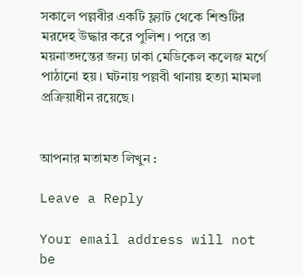সকালে পল্লবীর একটি ফ্ল্যাট থেকে শিশুটির মরদেহ উদ্ধার করে পুলিশ। পরে তা ময়নাতদন্তের জন্য ঢাকা মেডিকেল কলেজ মর্গে পাঠানো হয়। ঘটনায় পল্লবী থানায় হত্যা মামলা প্রক্রিয়াধীন রয়েছে।


আপনার মতামত লিখুন :

Leave a Reply

Your email address will not be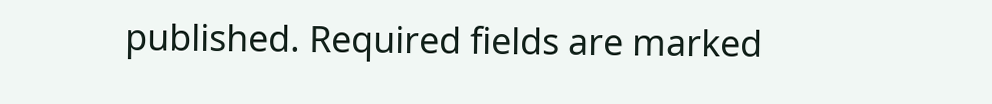published. Required fields are marked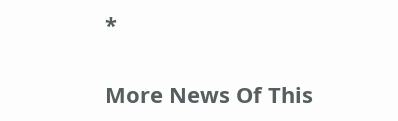*

More News Of This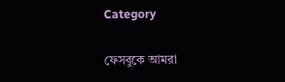Category

ফেসবুকে আমরা